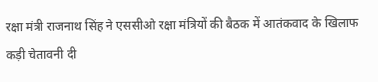रक्षा मंत्री राजनाथ सिंह ने एससीओ रक्षा मंत्रियों की बैठक में आतंकवाद के खिलाफ कड़ी चेतावनी दी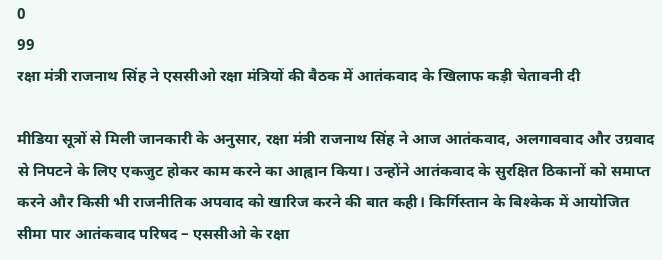0
99
रक्षा मंत्री राजनाथ सिंह ने एससीओ रक्षा मंत्रियों की बैठक में आतंकवाद के खिलाफ कड़ी चेतावनी दी

मीडिया सूत्रों से मिली जानकारी के अनुसार, रक्षा मंत्री राजनाथ सिंह ने आज आतंकवाद, अलगाववाद और उग्रवाद से निपटने के लिए एकजुट होकर काम करने का आह्वान किया। उन्होंने आतंकवाद के सुरक्षित ठिकानों को समाप्‍त करने और किसी भी राजनीतिक अपवाद को खारिज करने की बात कही। किर्गिस्तान के बिश्केक में आयोजित सीमा पार आतंकवाद परिषद – एससीओ के रक्षा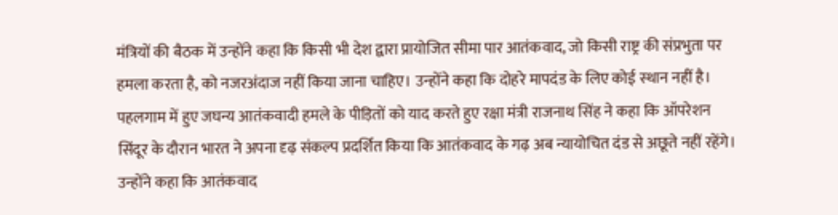मंत्रियों की बैठक में उन्होंने कहा कि किसी भी देश द्वारा प्रायोजित सीमा पार आतंकवाद, जो किसी राष्ट्र की संप्रभुता पर हमला करता है, को नजरअंदाज नहीं किया जाना चाहिए। उन्‍होंने कहा कि दोहरे मापदंड के लिए कोई स्‍थान नहीं है। पहलगाम में हुए जघन्य आतंकवादी हमले के पीड़ितों को याद करते हुए रक्षा मंत्री राजनाथ सिंह ने कहा कि ऑपरेशन सिंदूर के दौरान भारत ने अपना दृढ़ संकल्प प्रदर्शित किया कि आतंकवाद के गढ़ अब न्यायोचित दंड से अछूते नहीं रहेंगे। उन्होंने कहा कि आतंकवाद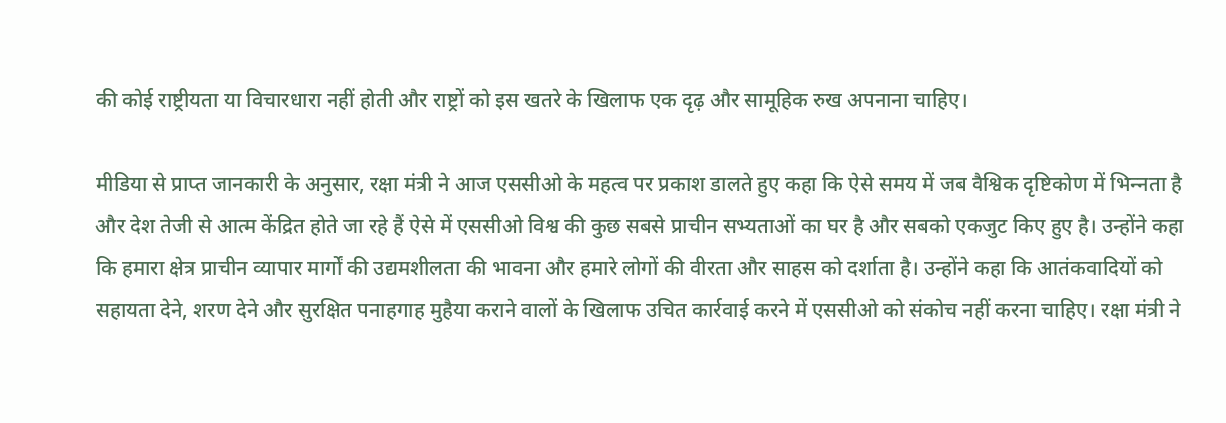की कोई राष्ट्रीयता या विचारधारा नहीं होती और राष्ट्रों को इस खतरे के खिलाफ एक दृढ़ और सामूहिक रुख अपनाना चाहिए।

मीडिया से प्राप्त जानकारी के अनुसार, रक्षा मंत्री ने आज एससीओ के महत्व पर प्रकाश डालते हुए कहा कि ऐसे समय में जब वैश्विक दृष्टिकोण में भिन्‍नता है और देश तेजी से आत्‍म केंद्रित होते जा रहे हैं ऐसे में एससीओ विश्व की कुछ सबसे प्राचीन सभ्यताओं का घर है और सबको एकजुट किए हुए है। उन्‍होंने कहा कि हमारा क्षेत्र प्राचीन व्यापार मार्गों की उद्यमशीलता की भावना और हमारे लोगों की वीरता और साहस को दर्शाता है। उन्होंने कहा कि आतंकवादियों को सहायता देने, शरण देने और सुरक्षित पनाहगाह मुहैया कराने वालों के खिलाफ उचित कार्रवाई करने में एससीओ को संकोच नहीं करना चाहिए। रक्षा मंत्री ने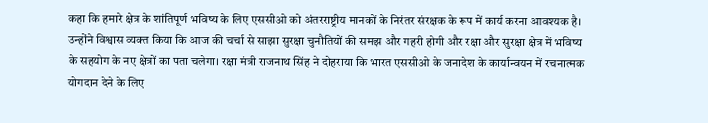कहा कि हमारे क्षेत्र के शांतिपूर्ण भविष्य के लिए एससीओ को अंतरराष्ट्रीय मानकों के निरंतर संरक्षक के रूप में कार्य करना आवश्यक है। उन्होंने विश्वास व्यक्त किया कि आज की चर्चा से साझा सुरक्षा चुनौतियों की समझ और गहरी होगी और रक्षा और सुरक्षा क्षेत्र में भविष्य के सहयोग के नए क्षेत्रों का पता चलेगा। रक्षा मंत्री राजनाथ सिंह ने दोहराया कि भारत एससीओ के जनादेश के कार्यान्वयन में रचनात्मक योगदान देने के लिए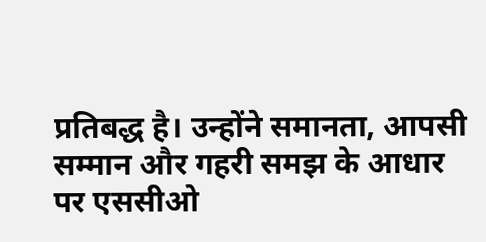प्रतिबद्ध है। उन्होंने समानता, आपसी सम्मान और गहरी समझ के आधार पर एससीओ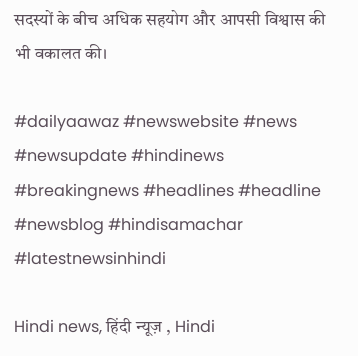सदस्यों के बीच अधिक सहयोग और आपसी विश्वास की भी वकालत की।

#dailyaawaz #newswebsite #news #newsupdate #hindinews #breakingnews #headlines #headline #newsblog #hindisamachar #latestnewsinhindi

Hindi news, हिंदी न्यूज़ , Hindi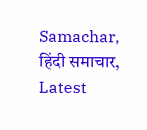Samachar, हिंदी समाचार, Latest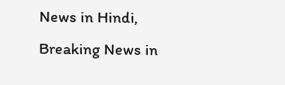News in Hindi, Breaking News in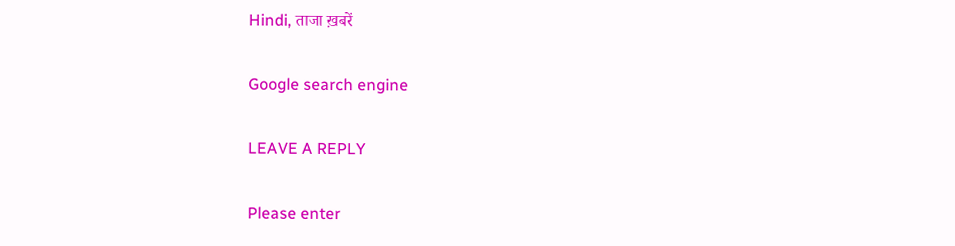Hindi, ताजा ख़बरें

Google search engine

LEAVE A REPLY

Please enter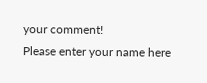your comment!
Please enter your name here